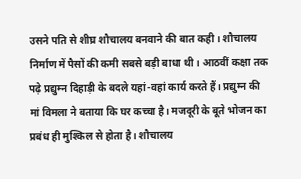उसने पति से शीघ्र शौचालय बनवाने की बात कही। शौचालय निर्माण में पैसों की कमी सबसे बड़ी बाधा थी। आठवीं कक्षा तक पढ़े प्रद्युम्न दिहाड़ी के बदले यहां-वहां कार्य करते हैं। प्रद्युम्न की मां विमला ने बताया कि घर कच्चा है। मजदूरी के बूते भोजन का प्रबंध ही मुश्किल से होता है। शौचालय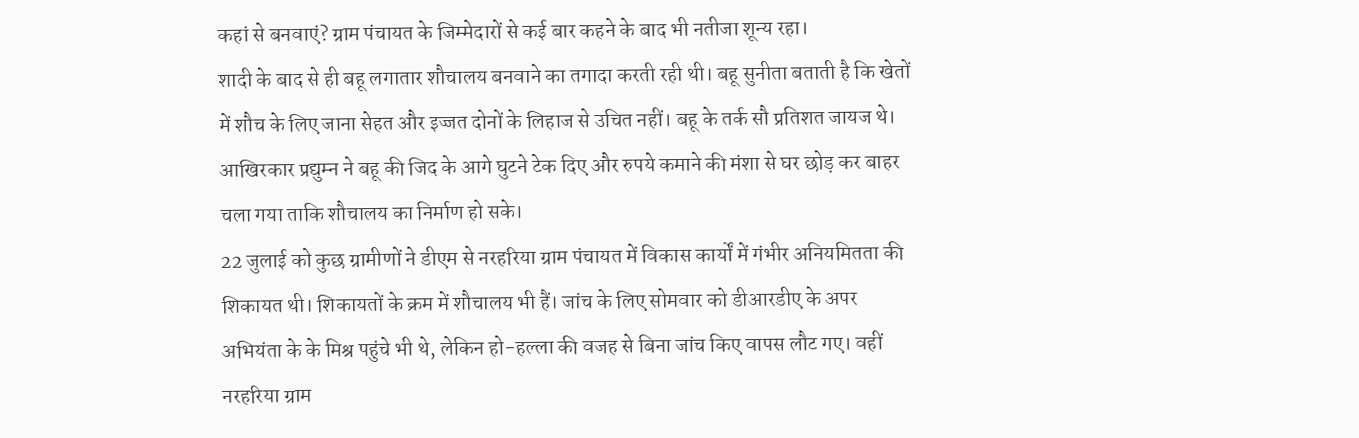कहां से बनवाएं? ग्राम पंचायत के जिम्मेदारों से कई बार कहने के बाद भी नतीजा शून्य रहा।
शादी के बाद से ही बहू लगातार शौचालय बनवाने का तगादा करती रही थी। बहू सुनीता बताती है कि खेतों में शौच के लिए जाना सेहत और इज्जत दोनों के लिहाज से उचित नहीं। बहू के तर्क सौ प्रतिशत जायज थे। आखिरकार प्रद्युम्न ने बहू की जिद के आगे घुटने टेक दिए और रुपये कमाने की मंशा से घर छोड़ कर बाहर चला गया ताकि शौचालय का निर्माण हो सके।
22 जुलाई को कुछ ग्रामीणों ने डीएम से नरहरिया ग्राम पंचायत में विकास कार्यों में गंभीर अनियमितता की शिकायत थी। शिकायतों के क्रम में शौचालय भी हैं। जांच के लिए सोमवार को डीआरडीए के अपर अभियंता के के मिश्र पहुंचे भी थे, लेकिन हो-हल्ला की वजह से बिना जांच किए वापस लौट गए। वहीं नरहरिया ग्राम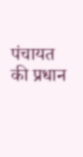पंचायत की प्रधान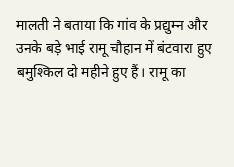मालती ने बताया कि गांव के प्रद्युम्न और उनके बड़े भाई रामू चौहान में बंटवारा हुए बमुश्किल दो महीने हुए हैं। रामू का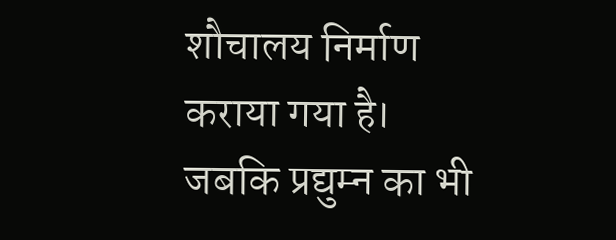शौचालय निर्माण कराया गया है। जबकि प्रद्युम्न का भी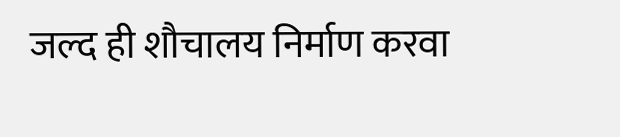जल्द ही शौचालय निर्माण करवा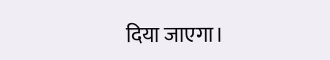दिया जाएगा।